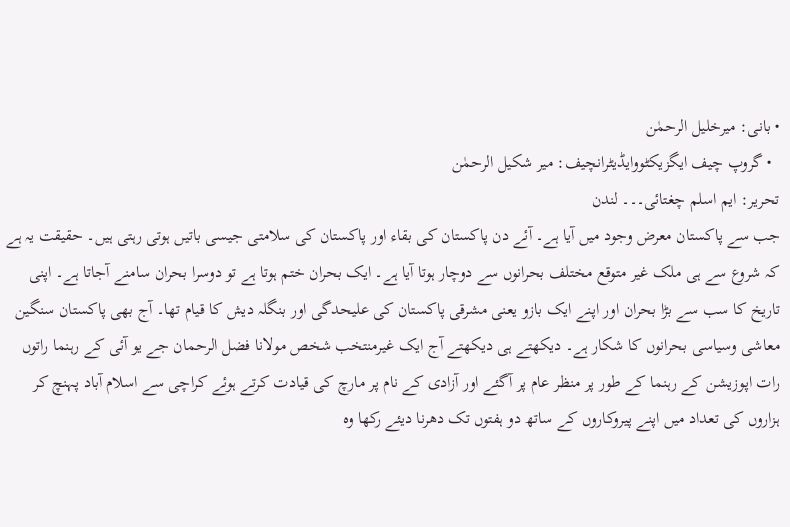• بانی: میرخلیل الرحمٰن
  • گروپ چیف ایگزیکٹووایڈیٹرانچیف: میر شکیل الرحمٰن
تحریر: ایم اسلم چغتائی۔۔۔ لندن
جب سے پاکستان معرض وجود میں آیا ہے۔ آئے دن پاکستان کی بقاء اور پاکستان کی سلامتی جیسی باتیں ہوتی رہتی ہیں۔ حقیقت یہ ہے کہ شروع سے ہی ملک غیر متوقع مختلف بحرانوں سے دوچار ہوتا آیا ہے۔ ایک بحران ختم ہوتا ہے تو دوسرا بحران سامنے آجاتا ہے۔ اپنی تاریخ کا سب سے بڑا بحران اور اپنے ایک بازو یعنی مشرقی پاکستان کی علیحدگی اور بنگلہ دیش کا قیام تھا۔ آج بھی پاکستان سنگین معاشی وسیاسی بحرانوں کا شکار ہے۔ دیکھتے ہی دیکھتے آج ایک غیرمنتخب شخص مولانا فضل الرحمان جے یو آئی کے رہنما راتوں رات اپوزیشن کے رہنما کے طور پر منظر عام پر آگئے اور آزادی کے نام پر مارچ کی قیادت کرتے ہوئے کراچی سے اسلام آباد پہنچ کر ہزاروں کی تعداد میں اپنے پیروکاروں کے ساتھ دو ہفتوں تک دھرنا دیئے رکھا وہ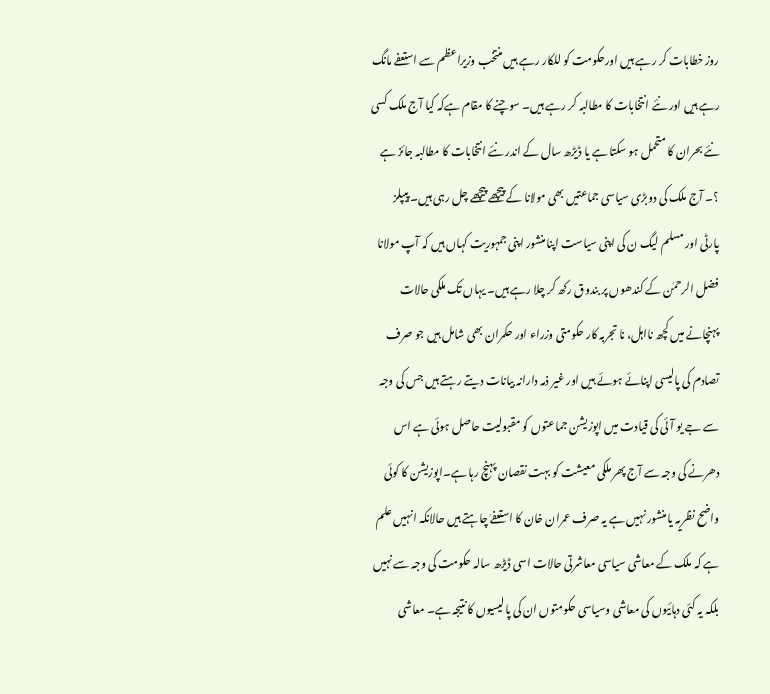روز خطابات کر رہے ہیں اورحکومت کو للکار رہے ہیں منتخب وزیراعظم سے استعفے مانگ رہے ہیں اور نئے انتخابات کا مطالبہ کر رہے ہیں۔ سوچنے کا مقام ہےکہ کیا آج ملک کسی نئے بحران کا متحمل ہو سکتا ہے یا ڈیڑھ سال کے اندر نئے انتخابات کا مطالبہ جائز ہے ؟۔ آج ملک کی دوبڑی سیاسی جماعتیں بھی مولانا کے پیچھے پیچھے چل رہی ہیں۔ پیپلز پارٹی اور مسلم لیگ ن کی اپنی سیاست اپنا منشور اپنی جمہوریت کہاں ہیں کہ آپ مولانا فضل الرحمٰن کے کندھوں پر بندوق رکھ کر چلا رہے ہیں۔ یہاں تک ملکی حالات پہنچانے میں کچھ نااہل، نا تجربہ کار حکومتی وزراء اور حکمران بھی شامل ہیں جو صرف تصادم کی پالیسی اپنائے ہوئے ہیں اور غیر ذمہ دارانہ بیانات دیتے رہتے ہیں جس کی وجہ سے جے یو آئی کی قیادت میں اپوزیشن جماعتوں کو مقبولیت حاصل ہوئی ہے اس دھرنے کی وجہ سے آج پھر ملکی معیشت کو بہت نقصان پہنچ رہا ہے۔اپوزیشن کا کوئی واضح نظریہ یا منشور نہیں ہے یہ صرف عمران خان کا استعفےٰ چاہتے ہیں حالانکہ انہیں علم ہے کہ ملک کے معاشی سیاسی معاشرتی حالات اسی ڈیڑھ سالہ حکومت کی وجہ سے نہیں بلکہ یہ کئی دہائیوں کی معاشی وسیاسی حکومتوں ان کی پالیسیوں کا نتیجہ ہے۔ معاشی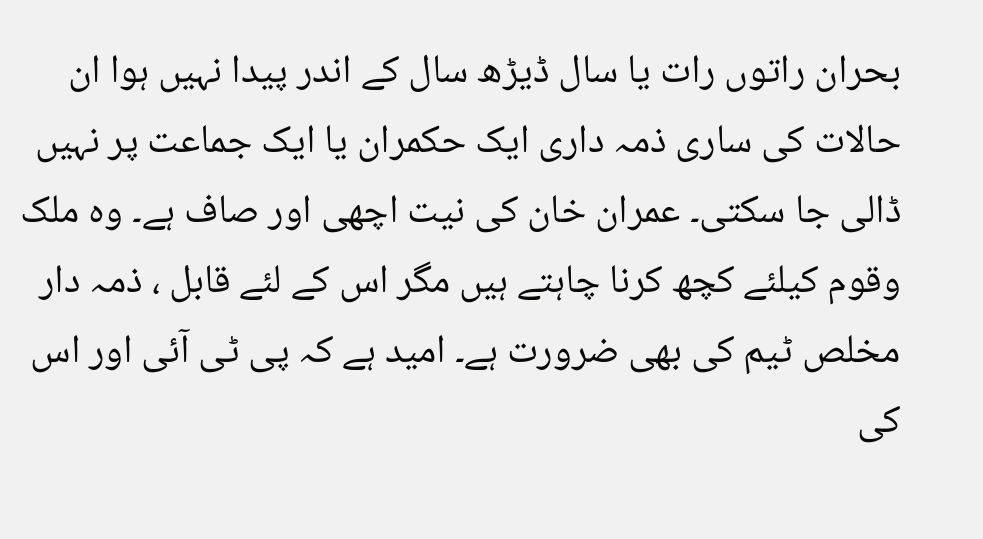بحران راتوں رات یا سال ڈیڑھ سال کے اندر پیدا نہیں ہوا ان حالات کی ساری ذمہ داری ایک حکمران یا ایک جماعت پر نہیں ڈالی جا سکتی۔ عمران خان کی نیت اچھی اور صاف ہے۔ وہ ملک وقوم کیلئے کچھ کرنا چاہتے ہیں مگر اس کے لئے قابل ، ذمہ دار مخلص ٹیم کی بھی ضرورت ہے۔ امید ہے کہ پی ٹی آئی اور اس کی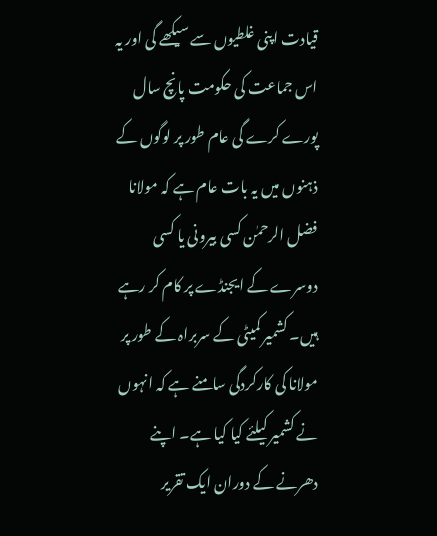قیادت اپنی غلطیوں سے سیکھے گی اور یہ اس جماعت کی حکومت پانچ سال پورے کرے گی عام طور پر لوگوں کے ذہنوں میں یہ بات عام ہے کہ مولانا فضل الرحمٰن کسی بیرونی یا کسی دوسرے کے ایجنڈے پر کام کر رہے ہیں۔ کشمیر کمیٹی کے سربراہ کے طور پر مولانا کی کارکردگی سامنے ہے کہ انہوں نے کشمیر کیلئے کیا کیا ہے۔ اپنے دھرنے کے دوران ایک تقریر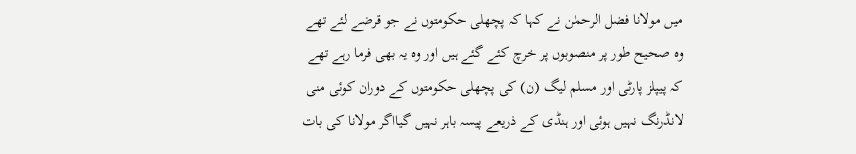میں مولانا فضل الرحمٰن نے کہا کہ پچھلی حکومتوں نے جو قرضے لئے تھے وہ صحیح طور پر منصوبوں پر خرچ کئے گئے ہیں اور وہ یہ بھی فرما رہے تھے کہ پیپلز پارٹی اور مسلم لیگ (ن) کی پچھلی حکومتوں کے دوران کوئی منی لانڈرنگ نہیں ہوئی اور ہنڈی کے ذریعے پیسہ باہر نہیں گیااگر مولانا کی بات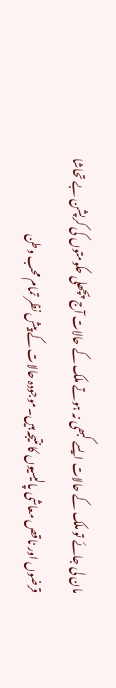مان لی جائے تو ملک کے حالات ایسے کبھی نہ ہوتے ملک کے حالات آج پچھلی حکومتوں کی کرپشن بے تحاشا قرضوں اور ناقص معاشی پالیسیوں کا نتیجہ ہیں۔موجودہ حالات کے پیش نظر تمام محب وطن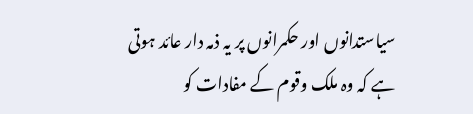سیاستدانوں اور حکمرانوں پر یہ ذمہ دار عائد ہوتی ہے کہ وہ ملک وقوم کے مفادات کو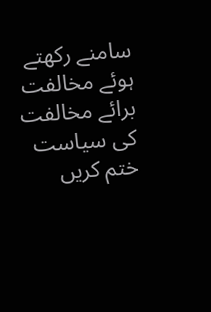سامنے رکھتے ہوئے مخالفت برائے مخالفت کی سیاست ختم کریں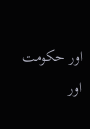اور حکومت اور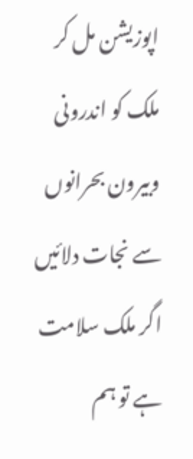اپوزیشن مل کر ملک کو اندرونی وبیرون بحرانوں سے نجات دلائیں اگر ملک سلامت ہے تو ہم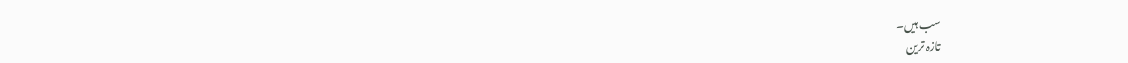سب ہیں۔
تازہ ترین